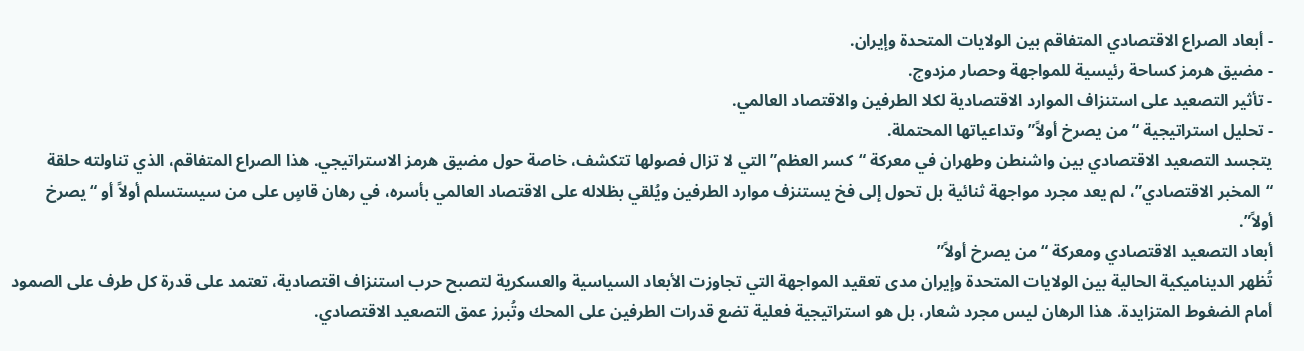- أبعاد الصراع الاقتصادي المتفاقم بين الولايات المتحدة وإيران.
- مضيق هرمز كساحة رئيسية للمواجهة وحصار مزدوج.
- تأثير التصعيد على استنزاف الموارد الاقتصادية لكلا الطرفين والاقتصاد العالمي.
- تحليل استراتيجية “من يصرخ أولاً” وتداعياتها المحتملة.
يتجسد التصعيد الاقتصادي بين واشنطن وطهران في معركة “كسر العظم” التي لا تزال فصولها تتكشف، خاصة حول مضيق هرمز الاستراتيجي. هذا الصراع المتفاقم، الذي تناولته حلقة “المخبر الاقتصادي”، لم يعد مجرد مواجهة ثنائية بل تحول إلى فخ يستنزف موارد الطرفين ويُلقي بظلاله على الاقتصاد العالمي بأسره، في رهان قاسٍ على من سيستسلم أولاً أو “يصرخ أولاً”.
أبعاد التصعيد الاقتصادي ومعركة “من يصرخ أولاً”
تُظهر الديناميكية الحالية بين الولايات المتحدة وإيران مدى تعقيد المواجهة التي تجاوزت الأبعاد السياسية والعسكرية لتصبح حرب استنزاف اقتصادية، تعتمد على قدرة كل طرف على الصمود أمام الضغوط المتزايدة. هذا الرهان ليس مجرد شعار، بل هو استراتيجية فعلية تضع قدرات الطرفين على المحك وتُبرز عمق التصعيد الاقتصادي.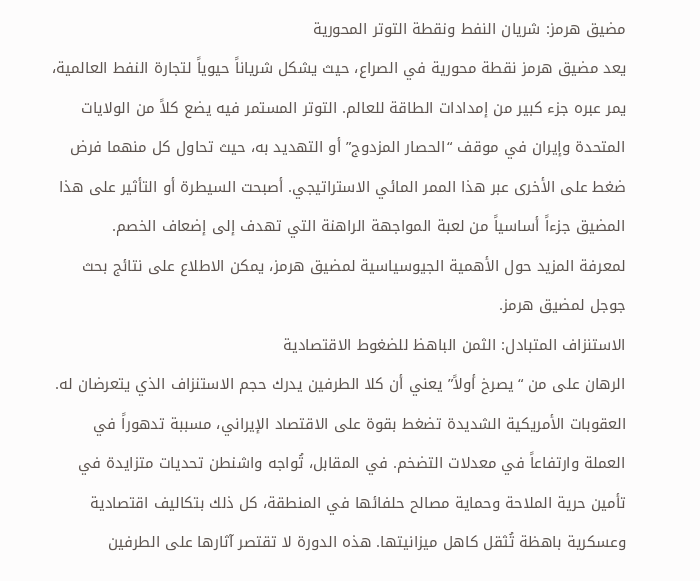مضيق هرمز: شريان النفط ونقطة التوتر المحورية
يعد مضيق هرمز نقطة محورية في الصراع، حيث يشكل شرياناً حيوياً لتجارة النفط العالمية، يمر عبره جزء كبير من إمدادات الطاقة للعالم. التوتر المستمر فيه يضع كلاً من الولايات المتحدة وإيران في موقف “الحصار المزدوج” أو التهديد به، حيث تحاول كل منهما فرض ضغط على الأخرى عبر هذا الممر المائي الاستراتيجي. أصبحت السيطرة أو التأثير على هذا المضيق جزءاً أساسياً من لعبة المواجهة الراهنة التي تهدف إلى إضعاف الخصم.
لمعرفة المزيد حول الأهمية الجيوسياسية لمضيق هرمز، يمكن الاطلاع على نتائج بحث جوجل لمضيق هرمز.
الاستنزاف المتبادل: الثمن الباهظ للضغوط الاقتصادية
الرهان على من “يصرخ أولاً” يعني أن كلا الطرفين يدرك حجم الاستنزاف الذي يتعرضان له. العقوبات الأمريكية الشديدة تضغط بقوة على الاقتصاد الإيراني، مسببة تدهوراً في العملة وارتفاعاً في معدلات التضخم. في المقابل، تُواجه واشنطن تحديات متزايدة في تأمين حرية الملاحة وحماية مصالح حلفائها في المنطقة، كل ذلك بتكاليف اقتصادية وعسكرية باهظة تُثقل كاهل ميزانيتها. هذه الدورة لا تقتصر آثارها على الطرفين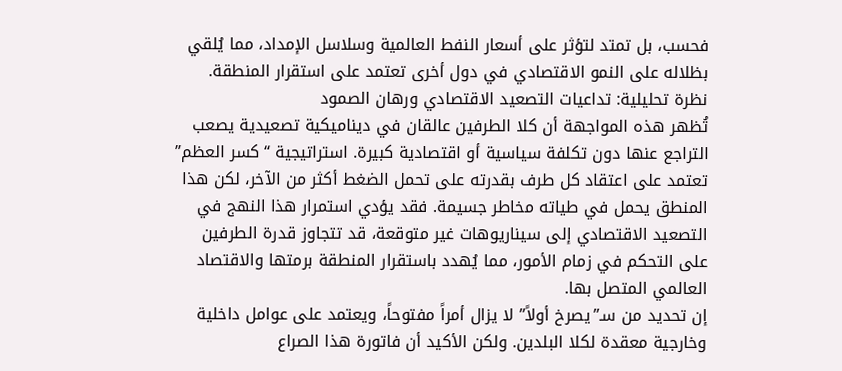فحسب، بل تمتد لتؤثر على أسعار النفط العالمية وسلاسل الإمداد، مما يُلقي بظلاله على النمو الاقتصادي في دول أخرى تعتمد على استقرار المنطقة.
نظرة تحليلية: تداعيات التصعيد الاقتصادي ورهان الصمود
تُظهر هذه المواجهة أن كلا الطرفين عالقان في ديناميكية تصعيدية يصعب التراجع عنها دون تكلفة سياسية أو اقتصادية كبيرة. استراتيجية “كسر العظم” تعتمد على اعتقاد كل طرف بقدرته على تحمل الضغط أكثر من الآخر، لكن هذا المنطق يحمل في طياته مخاطر جسيمة. فقد يؤدي استمرار هذا النهج في التصعيد الاقتصادي إلى سيناريوهات غير متوقعة، قد تتجاوز قدرة الطرفين على التحكم في زمام الأمور، مما يُهدد باستقرار المنطقة برمتها والاقتصاد العالمي المتصل بها.
إن تحديد من سـ”يصرخ أولاً” لا يزال أمراً مفتوحاً، ويعتمد على عوامل داخلية وخارجية معقدة لكلا البلدين. ولكن الأكيد أن فاتورة هذا الصراع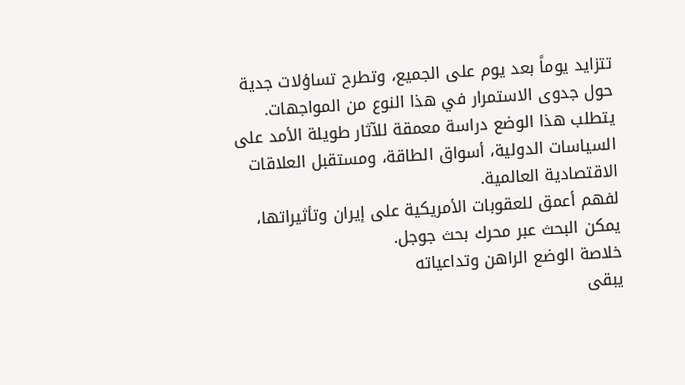تتزايد يوماً بعد يوم على الجميع، وتطرح تساؤلات جدية حول جدوى الاستمرار في هذا النوع من المواجهات. يتطلب هذا الوضع دراسة معمقة للآثار طويلة الأمد على السياسات الدولية، أسواق الطاقة، ومستقبل العلاقات الاقتصادية العالمية.
لفهم أعمق للعقوبات الأمريكية على إيران وتأثيراتها، يمكن البحث عبر محرك بحث جوجل.
خلاصة الوضع الراهن وتداعياته
يبقى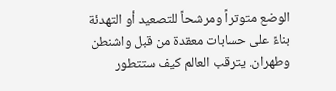الوضع متوتراً ومرشحاً للتصعيد أو التهدئة بناءً على حسابات معقدة من قبل واشنطن وطهران. يترقب العالم كيف ستتطور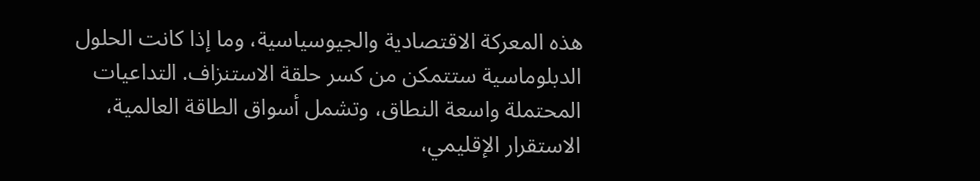هذه المعركة الاقتصادية والجيوسياسية، وما إذا كانت الحلول الدبلوماسية ستتمكن من كسر حلقة الاستنزاف. التداعيات المحتملة واسعة النطاق، وتشمل أسواق الطاقة العالمية، الاستقرار الإقليمي،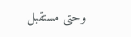وحتى مستقبل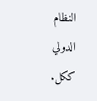النظام الدولي ككل.